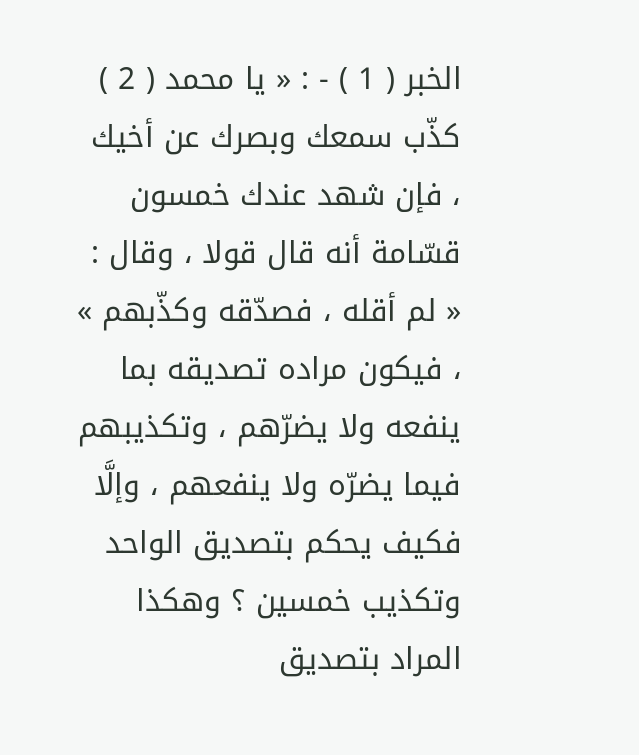الخبر ( 1 ) - : « يا محمد ( 2 ) كذّب سمعك وبصرك عن أخيك ، فإن شهد عندك خمسون قسّامة أنه قال قولا ، وقال : « لم أقله ، فصدّقه وكذّبهم » ، فيكون مراده تصديقه بما ينفعه ولا يضرّهم ، وتكذيبهم فيما يضرّه ولا ينفعهم ، وإلَّا فكيف يحكم بتصديق الواحد وتكذيب خمسين ؟ وهكذا المراد بتصديق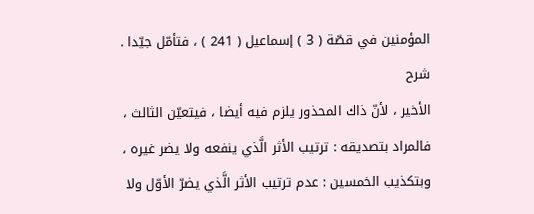المؤمنين في قصّة ( 3 ) إسماعيل ( 241 ) ، فتأمّل جيّدا .
شرح
الأخير ، لأنّ ذاك المحذور يلزم فيه أيضا ، فيتعيّن الثالث ، فالمراد بتصديقه : ترتيب الأثر الَّذي ينفعه ولا يضر غيره ، وبتكذيب الخمسين : عدم ترتيب الأثر الَّذي يضرّ الأوّل ولا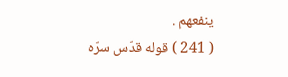ينفعهم .
( 241 ) قوله قدّس سرّه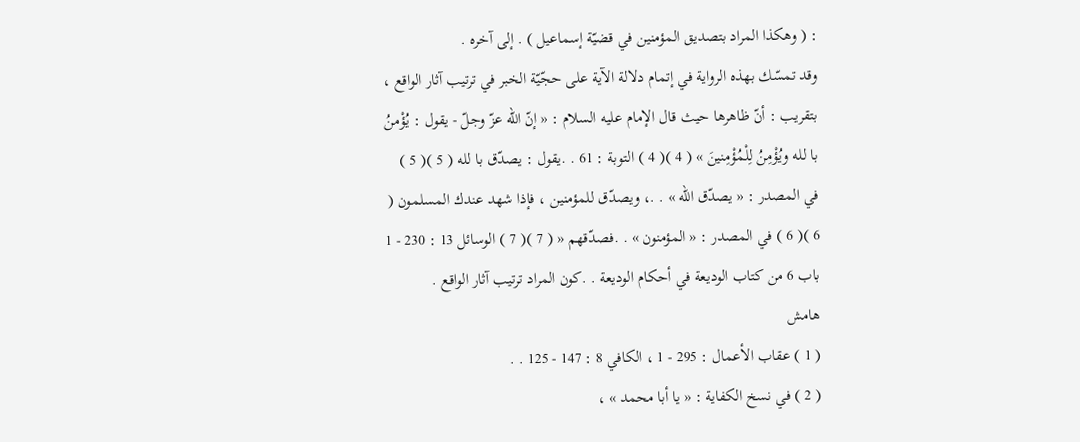: ( وهكذا المراد بتصديق المؤمنين في قضيّة إسماعيل ) . إلى آخره .
وقد تمسّك بهذه الرواية في إتمام دلالة الآية على حجّيّة الخبر في ترتيب آثار الواقع ، بتقريب : أنّ ظاهرها حيث قال الإمام عليه السلام : « إنّ الله عزّ وجلّ - يقول : يُؤْمنُ با لله ويُؤْمِنُ لِلْمُؤْمِنينَ » ( 4 )( 4 ) التوبة : 61 . .يقول : يصدّق با لله ( 5 )( 5 ) في المصدر : « يصدّق الله » . .، ويصدّق للمؤمنين ، فإذا شهد عندك المسلمون ( 6 )( 6 ) في المصدر : « المؤمنون » . .فصدّقهم « ( 7 )( 7 ) الوسائل 13 : 230 - 1 باب 6 من كتاب الوديعة في أحكام الوديعة . .كون المراد ترتيب آثار الواقع .
هامش
( 1 ) عقاب الأعمال : 295 - 1 ، الكافي 8 : 147 - 125 . .
( 2 ) في نسخ الكفاية : « يا أبا محمد » ،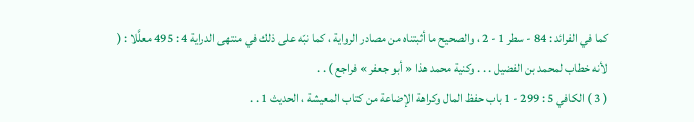كما في الفرائد : 84 - سطر 1 - 2 ، والصحيح ما أثبتناه من مصادر الرواية ، كما نبّه على ذلك في منتهى الدراية 4 : 495 معلَّلا : ( لأنه خطاب لمحمد بن الفضيل . . . وكنية محمد هذا « أبو جعفر » فراجع ) . .
( 3 ) الكافي 5 : 299 - 1 باب حفظ المال وكراهة الإضاعة من كتاب المعيشة ، الحديث 1 . .